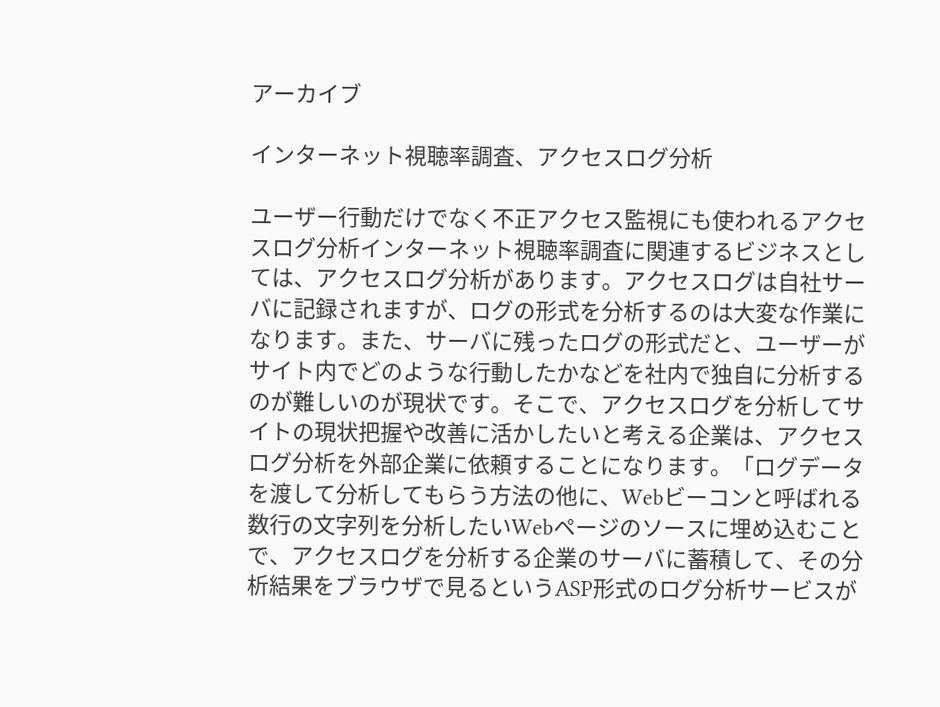アーカイブ

インターネット視聴率調査、アクセスログ分析

ユーザー行動だけでなく不正アクセス監視にも使われるアクセスログ分析インターネット視聴率調査に関連するビジネスとしては、アクセスログ分析があります。アクセスログは自社サーバに記録されますが、ログの形式を分析するのは大変な作業になります。また、サーバに残ったログの形式だと、ユーザーがサイト内でどのような行動したかなどを社内で独自に分析するのが難しいのが現状です。そこで、アクセスログを分析してサイトの現状把握や改善に活かしたいと考える企業は、アクセスログ分析を外部企業に依頼することになります。「ログデータを渡して分析してもらう方法の他に、Webビーコンと呼ばれる数行の文字列を分析したいWebページのソースに埋め込むことで、アクセスログを分析する企業のサーバに蓄積して、その分析結果をブラウザで見るというASP形式のログ分析サービスが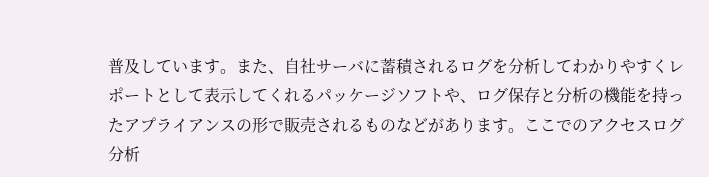普及しています。また、自社サーバに蓄積されるログを分析してわかりやすくレポートとして表示してくれるパッケージソフトや、ログ保存と分析の機能を持ったアプライアンスの形で販売されるものなどがあります。ここでのアクセスログ分析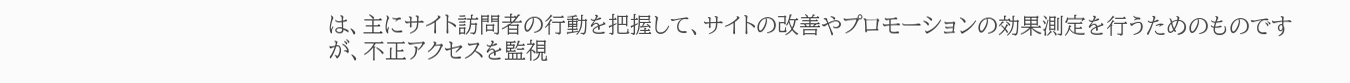は、主にサイト訪問者の行動を把握して、サイトの改善やプロモーションの効果測定を行うためのものですが、不正アクセスを監視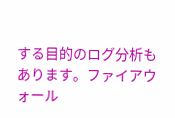する目的のログ分析もあります。ファイアウォール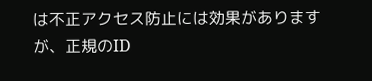は不正アクセス防止には効果がありますが、正規のID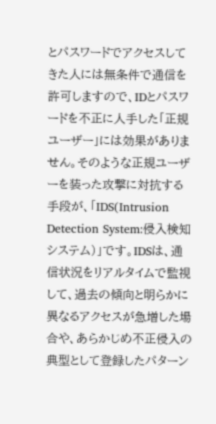とパスワードでアクセスしてきた人には無条件で通信を許可しますので、IDとパスワードを不正に人手した「正規ユーザー」には効果がありません。そのような正規ユーザーを装った攻撃に対抗する手段が、「IDS(Intrusion Detection System:侵入検知システム)」です。IDSは、通信状況をリアルタイムで監視して、過去の傾向と明らかに異なるアクセスが急増した場合や、あらかじめ不正侵入の典型として登録したパターン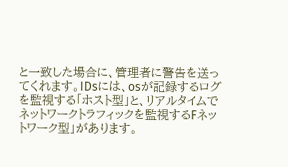と一致した場合に、管理者に警告を送ってくれます。IDsには、osが記録するログを監視する「ホスト型」と、リアルタイムでネットワークトラフィックを監視するFネットワーク型」があります。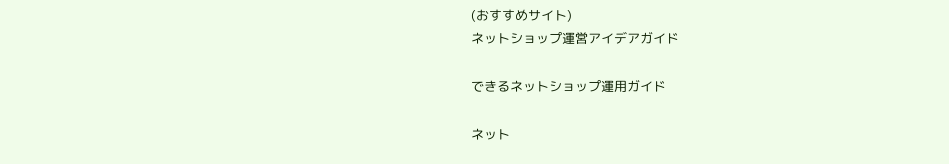(おすすめサイト)
ネットショップ運営アイデアガイド

できるネットショップ運用ガイド

ネット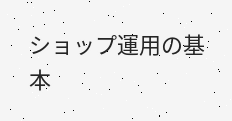ショップ運用の基本